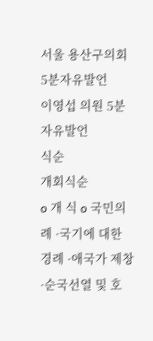서울 용산구의회 5분자유발언
이영섭 의원 5분자유발언
식순
개회식순
o 개 식 o 국민의례 ·국기에 대한 경례 ·애국가 제창 ·순국선열 및 호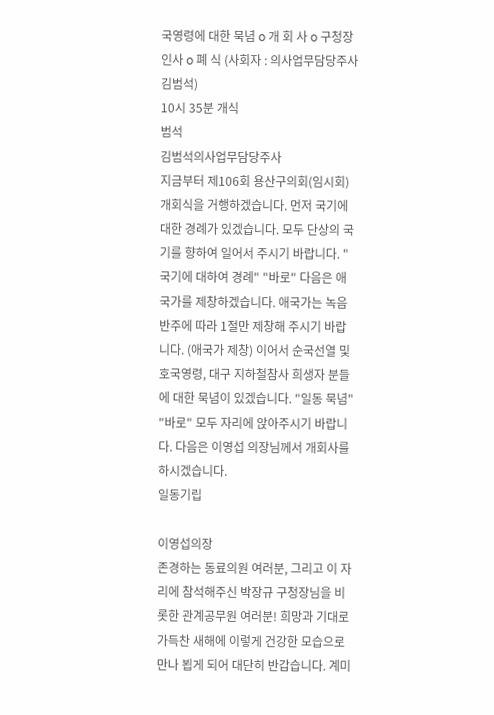국영령에 대한 묵념 o 개 회 사 o 구청장인사 o 폐 식 (사회자 : 의사업무담당주사 김범석)
10시 35분 개식
범석
김범석의사업무담당주사
지금부터 제106회 용산구의회(임시회) 개회식을 거행하겠습니다. 먼저 국기에 대한 경례가 있겠습니다. 모두 단상의 국기를 향하여 일어서 주시기 바랍니다. "국기에 대하여 경례" "바로" 다음은 애국가를 제창하겠습니다. 애국가는 녹음반주에 따라 1절만 제창해 주시기 바랍니다. (애국가 제창) 이어서 순국선열 및 호국영령, 대구 지하철참사 희생자 분들에 대한 묵념이 있겠습니다. "일동 묵념" "바로" 모두 자리에 앉아주시기 바랍니다. 다음은 이영섭 의장님께서 개회사를 하시겠습니다.
일동기립

이영섭의장
존경하는 동료의원 여러분, 그리고 이 자리에 참석해주신 박장규 구청장님을 비롯한 관계공무원 여러분! 희망과 기대로 가득찬 새해에 이렇게 건강한 모습으로 만나 뵙게 되어 대단히 반갑습니다. 계미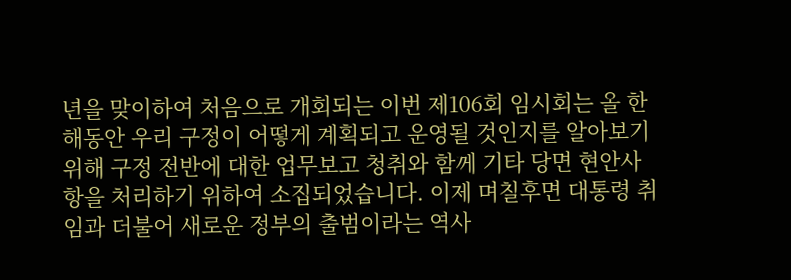년을 맞이하여 처음으로 개회되는 이번 제106회 임시회는 올 한해동안 우리 구정이 어떻게 계획되고 운영될 것인지를 알아보기 위해 구정 전반에 대한 업무보고 청취와 함께 기타 당면 현안사항을 처리하기 위하여 소집되었습니다. 이제 며칠후면 대통령 취임과 더불어 새로운 정부의 출범이라는 역사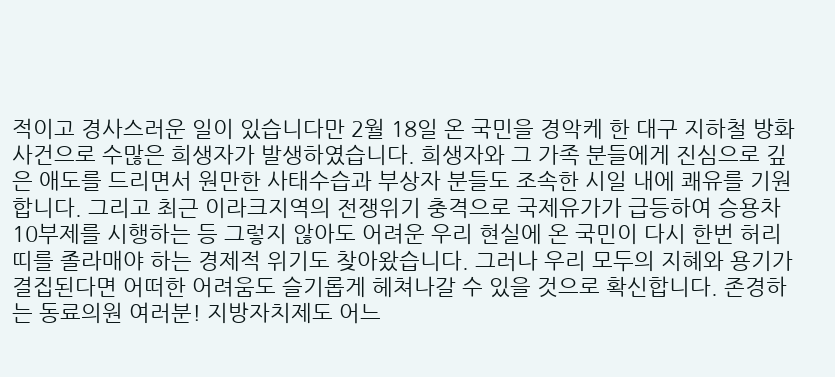적이고 경사스러운 일이 있습니다만 2월 18일 온 국민을 경악케 한 대구 지하철 방화사건으로 수많은 희생자가 발생하였습니다. 희생자와 그 가족 분들에게 진심으로 깊은 애도를 드리면서 원만한 사태수습과 부상자 분들도 조속한 시일 내에 쾌유를 기원합니다. 그리고 최근 이라크지역의 전쟁위기 충격으로 국제유가가 급등하여 승용차 10부제를 시행하는 등 그렇지 않아도 어려운 우리 현실에 온 국민이 다시 한번 허리띠를 졸라매야 하는 경제적 위기도 찾아왔습니다. 그러나 우리 모두의 지혜와 용기가 결집된다면 어떠한 어려움도 슬기롭게 헤쳐나갈 수 있을 것으로 확신합니다. 존경하는 동료의원 여러분! 지방자치제도 어느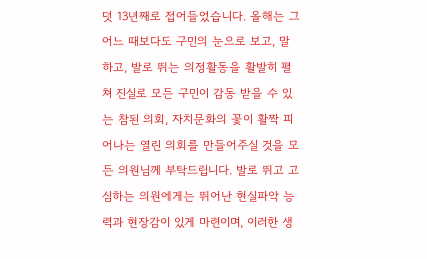덧 13년째로 접어들었습니다. 올해는 그 어느 때보다도 구민의 눈으로 보고, 말하고, 발로 뛰는 의정활동을 활발히 펼쳐 진실로 모든 구민이 감동 받을 수 있는 참된 의회, 자치문화의 꽃이 활짝 피어나는 열린 의회를 만들어주실 것을 모든 의원님께 부탁드립니다. 발로 뛰고 고심하는 의원에게는 뛰어난 현실파악 능력과 현장감이 있게 마련이며, 이러한 생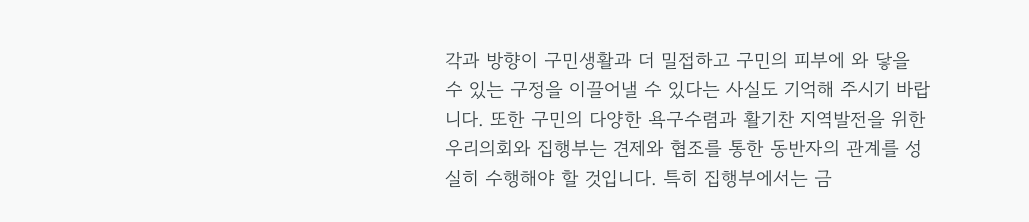각과 방향이 구민생활과 더 밀접하고 구민의 피부에 와 닿을 수 있는 구정을 이끌어낼 수 있다는 사실도 기억해 주시기 바랍니다. 또한 구민의 다양한 욕구수렴과 활기찬 지역발전을 위한 우리의회와 집행부는 견제와 협조를 통한 동반자의 관계를 성실히 수행해야 할 것입니다. 특히 집행부에서는 금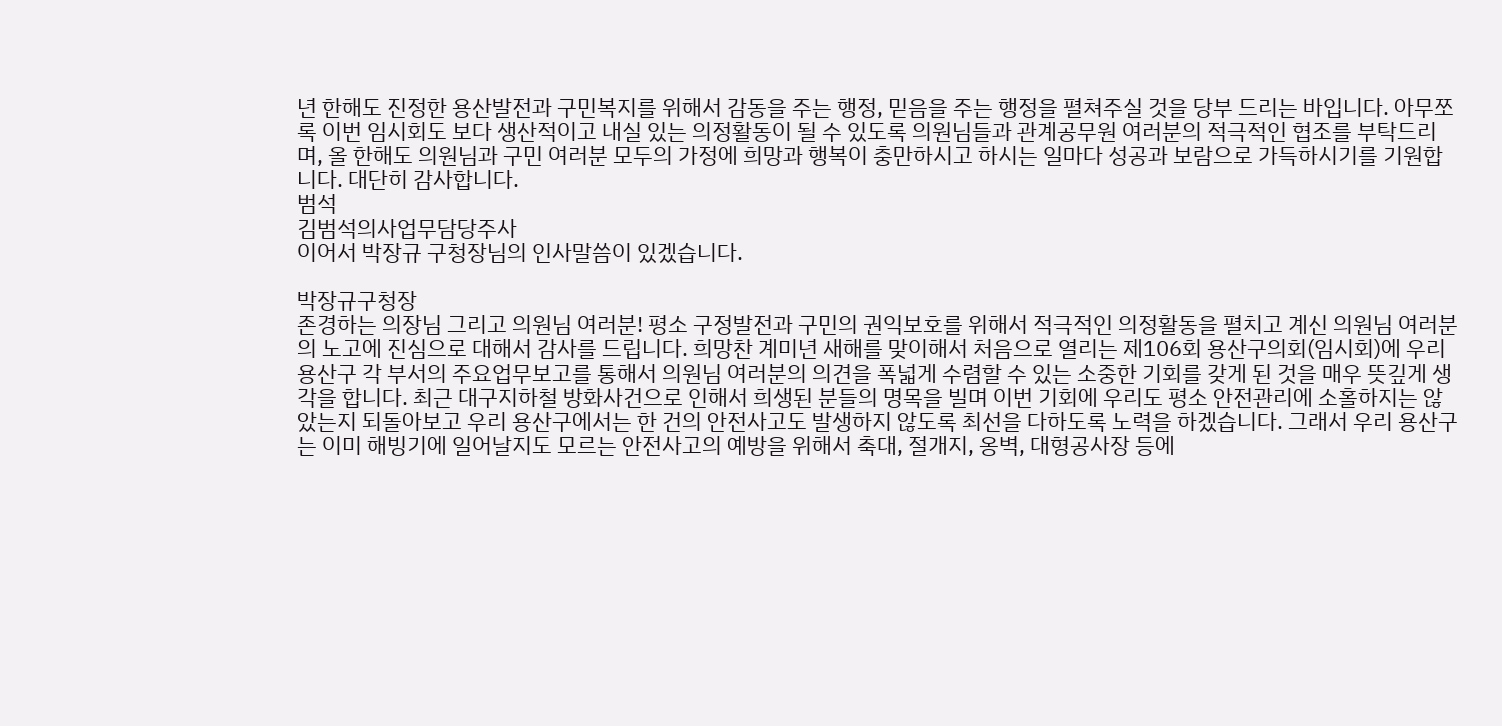년 한해도 진정한 용산발전과 구민복지를 위해서 감동을 주는 행정, 믿음을 주는 행정을 펼쳐주실 것을 당부 드리는 바입니다. 아무쪼록 이번 임시회도 보다 생산적이고 내실 있는 의정활동이 될 수 있도록 의원님들과 관계공무원 여러분의 적극적인 협조를 부탁드리며, 올 한해도 의원님과 구민 여러분 모두의 가정에 희망과 행복이 충만하시고 하시는 일마다 성공과 보람으로 가득하시기를 기원합니다. 대단히 감사합니다.
범석
김범석의사업무담당주사
이어서 박장규 구청장님의 인사말씀이 있겠습니다.

박장규구청장
존경하는 의장님 그리고 의원님 여러분! 평소 구정발전과 구민의 권익보호를 위해서 적극적인 의정활동을 펼치고 계신 의원님 여러분의 노고에 진심으로 대해서 감사를 드립니다. 희망찬 계미년 새해를 맞이해서 처음으로 열리는 제106회 용산구의회(임시회)에 우리 용산구 각 부서의 주요업무보고를 통해서 의원님 여러분의 의견을 폭넓게 수렴할 수 있는 소중한 기회를 갖게 된 것을 매우 뜻깊게 생각을 합니다. 최근 대구지하철 방화사건으로 인해서 희생된 분들의 명목을 빌며 이번 기회에 우리도 평소 안전관리에 소홀하지는 않았는지 되돌아보고 우리 용산구에서는 한 건의 안전사고도 발생하지 않도록 최선을 다하도록 노력을 하겠습니다. 그래서 우리 용산구는 이미 해빙기에 일어날지도 모르는 안전사고의 예방을 위해서 축대, 절개지, 옹벽, 대형공사장 등에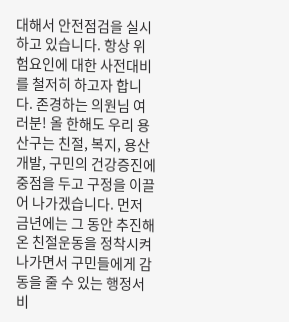대해서 안전점검을 실시하고 있습니다. 항상 위험요인에 대한 사전대비를 철저히 하고자 합니다. 존경하는 의원님 여러분! 올 한해도 우리 용산구는 친절, 복지, 용산개발, 구민의 건강증진에 중점을 두고 구정을 이끌어 나가겠습니다. 먼저 금년에는 그 동안 추진해온 친절운동을 정착시켜 나가면서 구민들에게 감동을 줄 수 있는 행정서비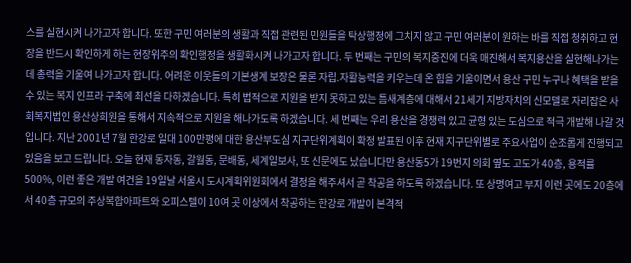스를 실현시켜 나가고자 합니다. 또한 구민 여러분의 생활과 직접 관련된 민원들을 탁상행정에 그치지 않고 구민 여러분이 원하는 바를 직접 청취하고 현장을 반드시 확인하게 하는 현장위주의 확인행정을 생활화시켜 나가고자 합니다. 두 번째는 구민의 복지증진에 더욱 매진해서 복지용산을 실현해나가는데 총력을 기울여 나가고자 합니다. 어려운 이웃들의 기본생계 보장은 물론 자립.자활능력을 키우는데 온 힘을 기울이면서 용산 구민 누구나 혜택을 받을 수 있는 복지 인프라 구축에 최선을 다하겠습니다. 특히 법적으로 지원을 받지 못하고 있는 틈새계층에 대해서 21세기 지방자치의 신모델로 자리잡은 사회복지법인 용산상희원을 통해서 지속적으로 지원을 해나가도록 하겠습니다. 세 번째는 우리 용산을 경쟁력 있고 균형 있는 도심으로 적극 개발해 나갈 것입니다. 지난 2001년 7월 한강로 일대 100만평에 대한 용산부도심 지구단위계획이 확정 발표된 이후 현재 지구단위별로 주요사업이 순조롭게 진행되고 있음을 보고 드립니다. 오늘 현재 동자동, 갈월동, 문배동, 세계일보사, 또 신문에도 났습니다만 용산동5가 19번지 의회 옆도 고도가 40층, 용적률 500%, 이런 좋은 개발 여건을 19일날 서울시 도시계획위원회에서 결정을 해주셔서 곧 착공을 하도록 하겠습니다. 또 상명여고 부지 이런 곳에도 20층에서 40층 규모의 주상복합아파트와 오피스텔이 10여 곳 이상에서 착공하는 한강로 개발이 본격적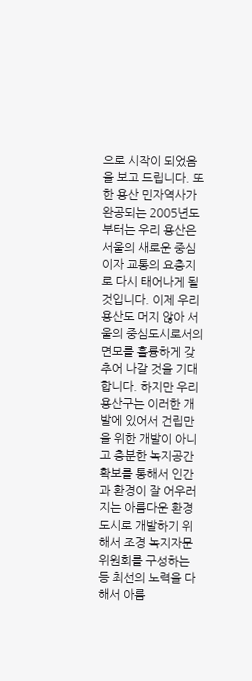으로 시작이 되었음을 보고 드립니다. 또한 용산 민자역사가 완공되는 2005년도부터는 우리 용산은 서울의 새로운 중심이자 교통의 요충지로 다시 태어나게 될 것입니다. 이제 우리 용산도 머지 않아 서울의 중심도시로서의 면모를 훌륭하게 갖추어 나갈 것을 기대합니다. 하지만 우리 용산구는 이러한 개발에 있어서 건립만을 위한 개발이 아니고 충분한 녹지공간 확보를 통해서 인간과 환경이 잘 어우러지는 아름다운 환경도시로 개발하기 위해서 조경 녹지자문위원회를 구성하는 등 최선의 노력을 다해서 아름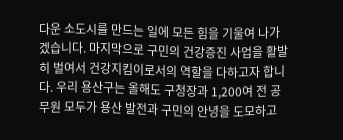다운 소도시를 만드는 일에 모든 힘을 기울여 나가겠습니다. 마지막으로 구민의 건강증진 사업을 활발히 벌여서 건강지킴이로서의 역할을 다하고자 합니다. 우리 용산구는 올해도 구청장과 1,200여 전 공무원 모두가 용산 발전과 구민의 안녕을 도모하고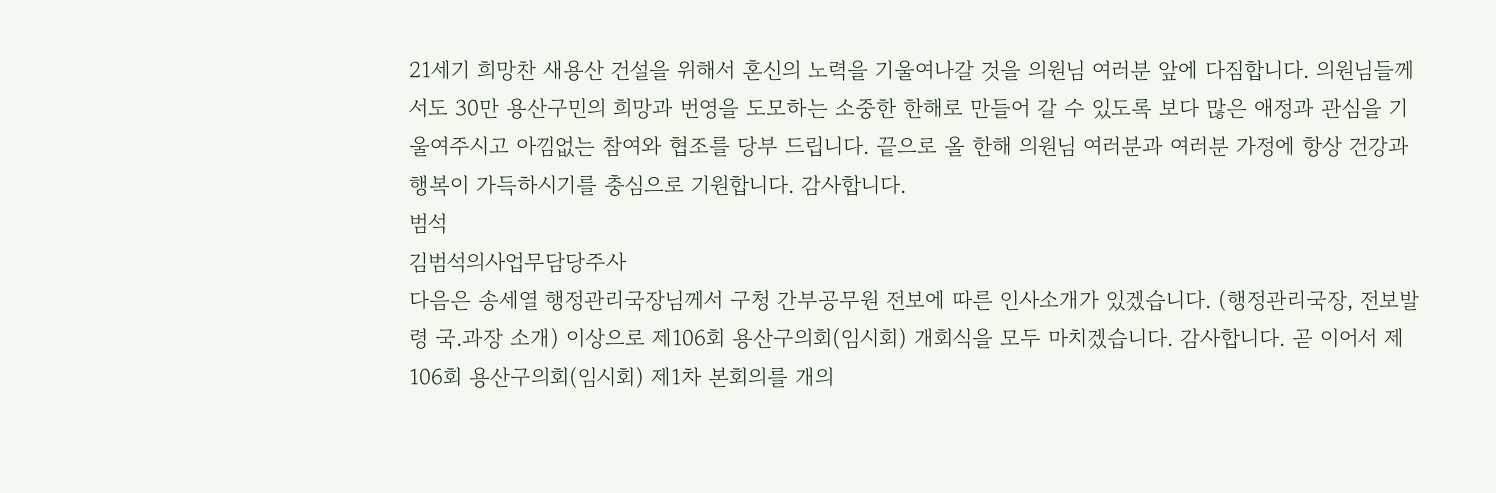21세기 희망찬 새용산 건설을 위해서 혼신의 노력을 기울여나갈 것을 의원님 여러분 앞에 다짐합니다. 의원님들께서도 30만 용산구민의 희망과 번영을 도모하는 소중한 한해로 만들어 갈 수 있도록 보다 많은 애정과 관심을 기울여주시고 아낌없는 참여와 협조를 당부 드립니다. 끝으로 올 한해 의원님 여러분과 여러분 가정에 항상 건강과 행복이 가득하시기를 충심으로 기원합니다. 감사합니다.
범석
김범석의사업무담당주사
다음은 송세열 행정관리국장님께서 구청 간부공무원 전보에 따른 인사소개가 있겠습니다. (행정관리국장, 전보발령 국.과장 소개) 이상으로 제106회 용산구의회(임시회) 개회식을 모두 마치겠습니다. 감사합니다. 곧 이어서 제106회 용산구의회(임시회) 제1차 본회의를 개의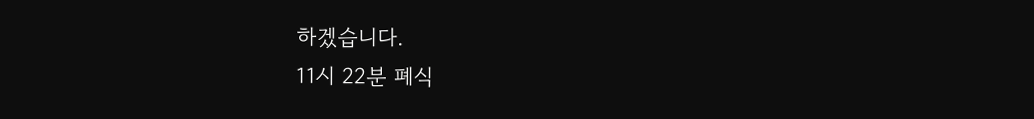하겠습니다.
11시 22분 폐식